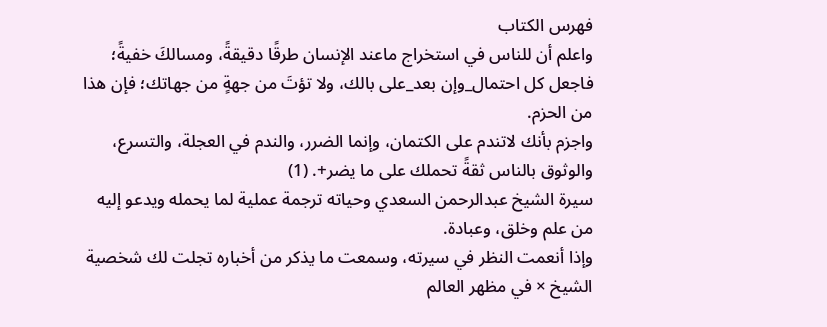فهرس الكتاب
واعلم أن للناس في استخراج ماعند الإنسان طرقًا دقيقةً، ومسالكَ خفيةً؛ فاجعل كل احتمال_وإن بعد_على بالك، ولا تؤتَ من جهةٍ من جهاتك؛ فإن هذا من الحزم.
واجزم بأنك لاتندم على الكتمان، وإنما الضرر، والندم في العجلة، والتسرع، والوثوق بالناس ثقةً تحملك على ما يضر+. (1)
سيرة الشيخ عبدالرحمن السعدي وحياته ترجمة عملية لما يحمله ويدعو إليه من علم وخلق، وعبادة.
وإذا أنعمت النظر في سيرته، وسمعت ما يذكر من أخباره تجلت لك شخصية الشيخ × في مظهر العالم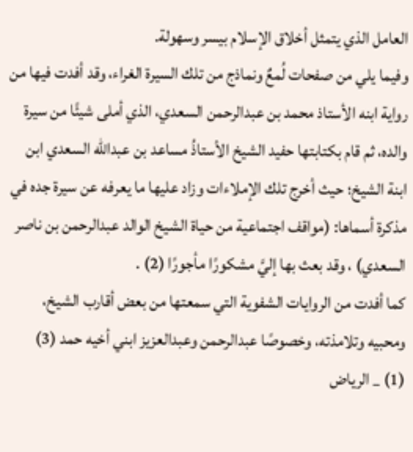العامل الذي يتمثل أخلاق الإسلام بيسر وسهولة.
وفيما يلي من صفحات لُمعٌ ونماذج من تلك السيرة الغراء، وقد أفدت فيها من رواية ابنه الأستاذ محمد بن عبدالرحمن السعدي، الذي أملى شيئًا من سيرة والده، ثم قام بكتابتها حفيد الشيخ الأستاذُ مساعد بن عبدالله السعدي ابن ابنة الشيخ؛ حيث أخرج تلك الإملاءات وزاد عليها ما يعرفه عن سيرة جده في مذكرة أسماها: (مواقف اجتماعية من حياة الشيخ الوالد عبدالرحمن بن ناصر السعدي) ، وقد بعث بها إليَّ مشكورًا مأجورًا (2) .
كما أفدت من الروايات الشفوية التي سمعتها من بعض أقارب الشيخ، ومحبيه وتلامذته، وخصوصًا عبدالرحمن وعبدالعزيز ابني أخيه حمد (3)
(1) _ الرياض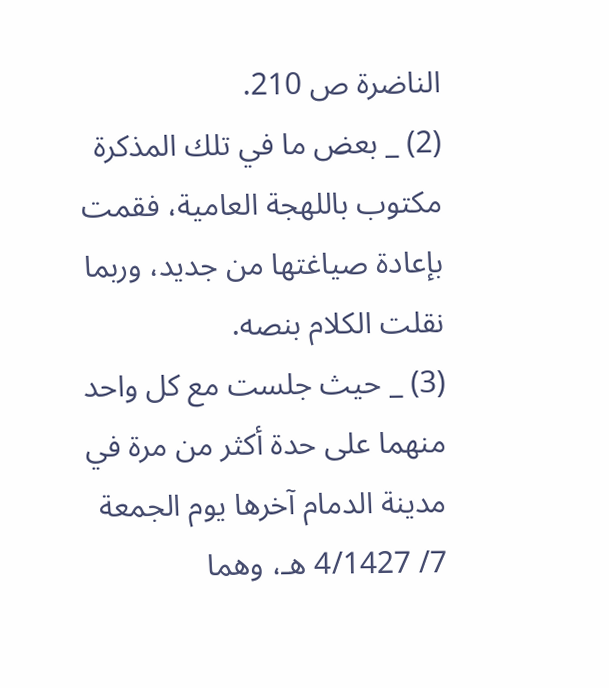الناضرة ص 210.
(2) _ بعض ما في تلك المذكرة مكتوب باللهجة العامية، فقمت بإعادة صياغتها من جديد، وربما نقلت الكلام بنصه.
(3) _ حيث جلست مع كل واحد منهما على حدة أكثر من مرة في مدينة الدمام آخرها يوم الجمعة 7/ 4/1427 هـ، وهما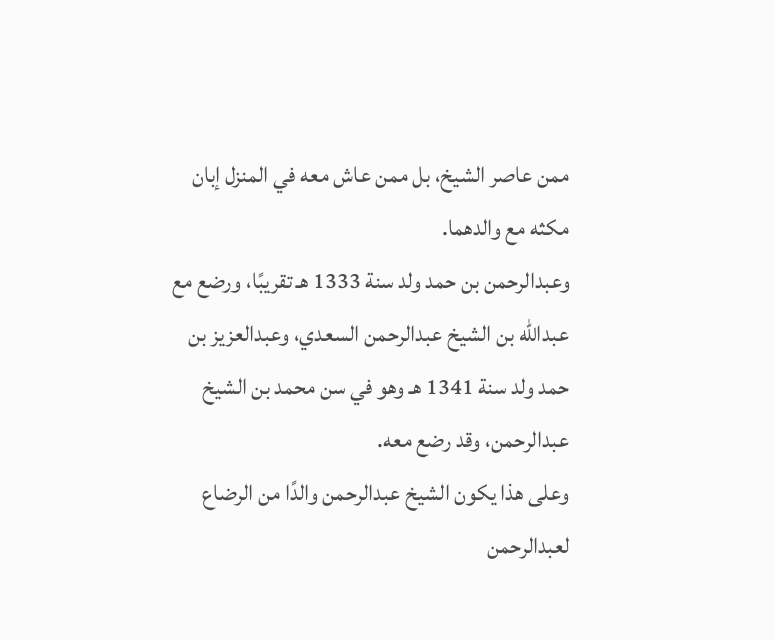ممن عاصر الشيخ، بل ممن عاش معه في المنزل إبان مكثه مع والدهما.
وعبدالرحمن بن حمد ولد سنة 1333 هـ تقريبًا، ورضع مع عبدالله بن الشيخ عبدالرحمن السعدي، وعبدالعزيز بن حمد ولد سنة 1341 هـ وهو في سن محمد بن الشيخ عبدالرحمن، وقد رضع معه.
وعلى هذا يكون الشيخ عبدالرحمن والدًا من الرضاع لعبدالرحمن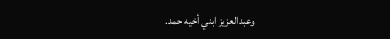وعبدالعزيز ابني أخيه حمد.